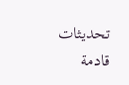تحديثات قادمة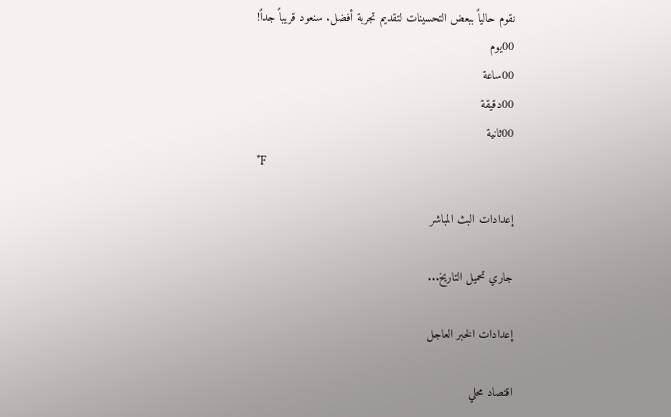نقوم حالياً ببعض التحسينات لتقديم تجربة أفضل. سنعود قريباً جداً!
00يوم
00ساعة
00دقيقة
00ثانية
*F

إعدادات البث المباشر

جاري تحميل التاريخ...

إعدادات الخبر العاجل

اقتصاد محلي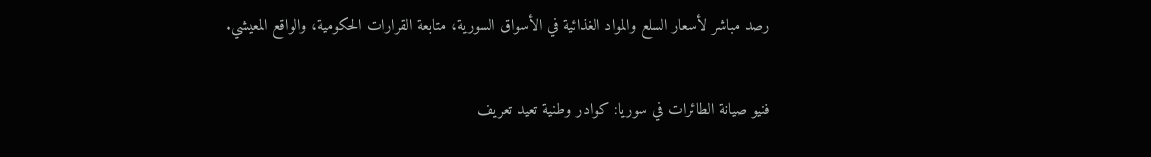رصد مباشر لأسعار السلع والمواد الغذائية في الأسواق السورية، متابعة القرارات الحكومية، والواقع المعيشي.

فنيو صيانة الطائرات في سوريا: كوادر وطنية تعيد تعريف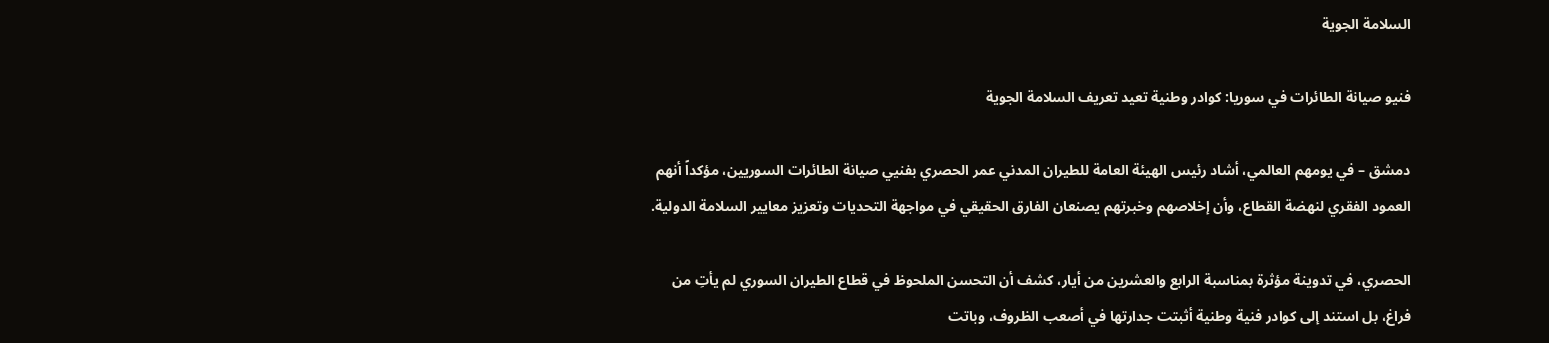السلامة الجوية

فنيو صيانة الطائرات في سوريا: كوادر وطنية تعيد تعريف السلامة الجوية

دمشق – في يومهم العالمي، أشاد رئيس الهيئة العامة للطيران المدني عمر الحصري بفنيي صيانة الطائرات السوريين، مؤكداً أنهم العمود الفقري لنهضة القطاع، وأن إخلاصهم وخبرتهم يصنعان الفارق الحقيقي في مواجهة التحديات وتعزيز معايير السلامة الدولية.

الحصري، في تدوينة مؤثرة بمناسبة الرابع والعشرين من أيار، كشف أن التحسن الملحوظ في قطاع الطيران السوري لم يأتِ من فراغ، بل استند إلى كوادر فنية وطنية أثبتت جدارتها في أصعب الظروف، وباتت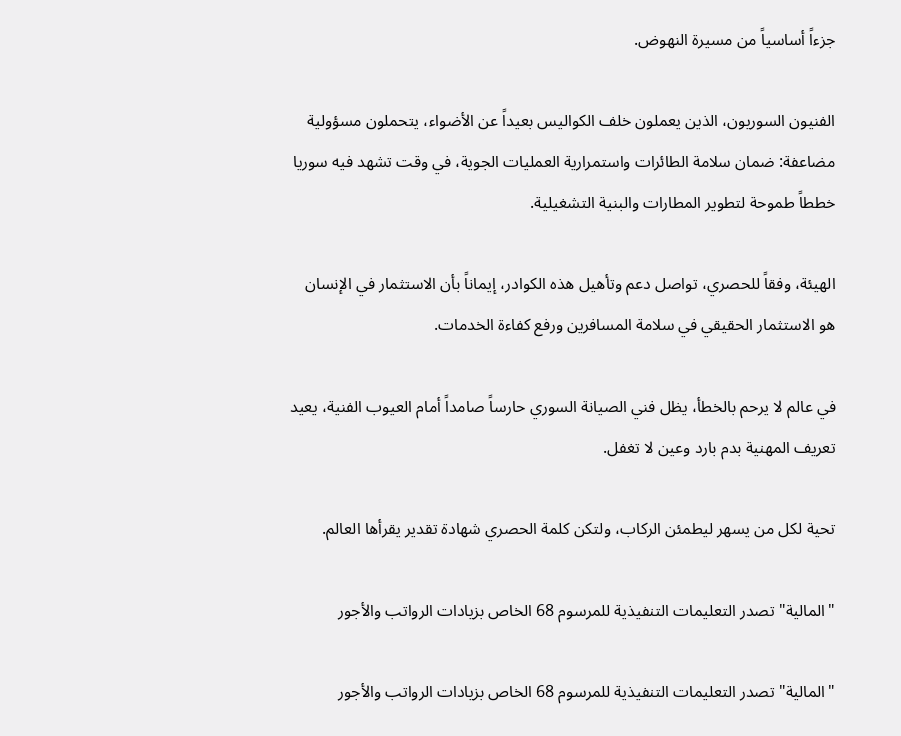جزءاً أساسياً من مسيرة النهوض.

الفنيون السوريون، الذين يعملون خلف الكواليس بعيداً عن الأضواء، يتحملون مسؤولية مضاعفة: ضمان سلامة الطائرات واستمرارية العمليات الجوية، في وقت تشهد فيه سوريا خططاً طموحة لتطوير المطارات والبنية التشغيلية.

الهيئة، وفقاً للحصري، تواصل دعم وتأهيل هذه الكوادر، إيماناً بأن الاستثمار في الإنسان هو الاستثمار الحقيقي في سلامة المسافرين ورفع كفاءة الخدمات.

في عالم لا يرحم بالخطأ، يظل فني الصيانة السوري حارساً صامداً أمام العيوب الفنية، يعيد تعريف المهنية بدم بارد وعين لا تغفل.

تحية لكل من يسهر ليطمئن الركاب، ولتكن كلمة الحصري شهادة تقدير يقرأها العالم.

"المالية" تصدر التعليمات التنفيذية للمرسوم 68 الخاص بزيادات الرواتب والأجور

"المالية" تصدر التعليمات التنفيذية للمرسوم 68 الخاص بزيادات الرواتب والأجور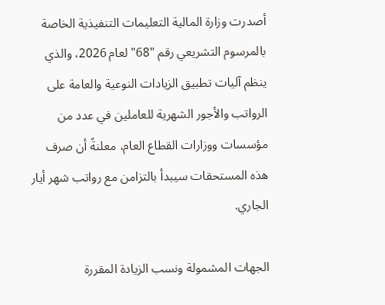أصدرت وزارة المالية التعليمات التنفيذية الخاصة بالمرسوم التشريعي رقم "68" لعام 2026، والذي ينظم آليات تطبيق الزيادات النوعية والعامة على الرواتب والأجور الشهرية للعاملين في عدد من مؤسسات ووزارات القطاع العام، معلنةً أن صرف هذه المستحقات سيبدأ بالتزامن مع رواتب شهر أيار الجاري.

الجهات المشمولة ونسب الزيادة المقررة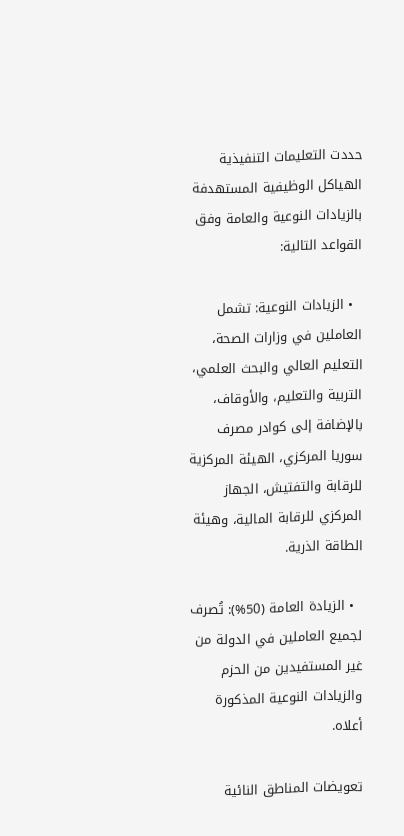حددت التعليمات التنفيذية الهياكل الوظيفية المستهدفة بالزيادات النوعية والعامة وفق القواعد التالية:

  • الزيادات النوعية: تشمل العاملين في وزارات الصحة، التعليم العالي والبحث العلمي، التربية والتعليم، والأوقاف، بالإضافة إلى كوادر مصرف سوريا المركزي، الهيئة المركزية للرقابة والتفتيش، الجهاز المركزي للرقابة المالية، وهيئة الطاقة الذرية.

  • الزيادة العامة (50%): تُصرف لجميع العاملين في الدولة من غير المستفيدين من الحزم والزيادات النوعية المذكورة أعلاه.

تعويضات المناطق النائية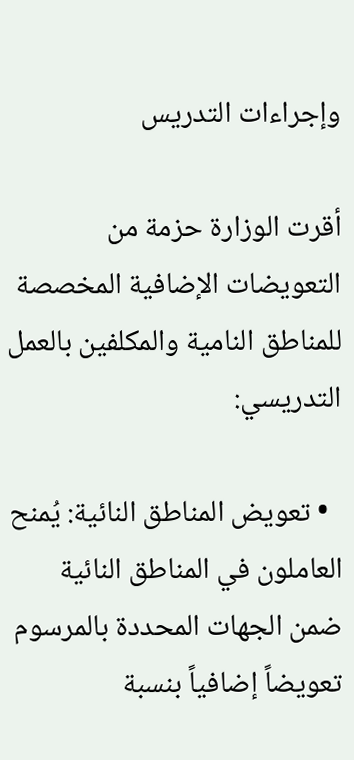وإجراءات التدريس

أقرت الوزارة حزمة من التعويضات الإضافية المخصصة للمناطق النامية والمكلفين بالعمل التدريسي:

  • تعويض المناطق النائية: يُمنح العاملون في المناطق النائية ضمن الجهات المحددة بالمرسوم تعويضاً إضافياً بنسبة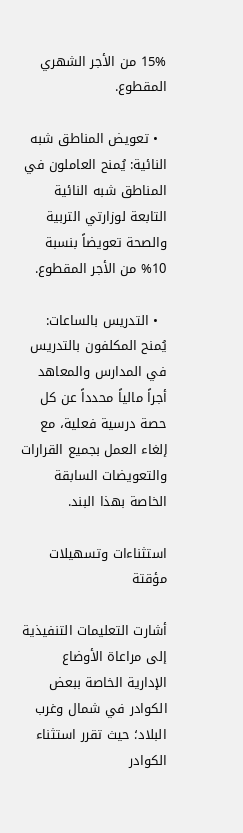15% من الأجر الشهري المقطوع.

  • تعويض المناطق شبه النائية: يُمنح العاملون في المناطق شبه النائية التابعة لوزارتي التربية والصحة تعويضاً بنسبة 10% من الأجر المقطوع.

  • التدريس بالساعات: يُمنح المكلفون بالتدريس في المدارس والمعاهد أجراً مالياً محدداً عن كل حصة درسية فعلية، مع إلغاء العمل بجميع القرارات والتعويضات السابقة الخاصة بهذا البند.

استثناءات وتسهيلات مؤقتة

أشارت التعليمات التنفيذية إلى مراعاة الأوضاع الإدارية الخاصة ببعض الكوادر في شمال وغرب البلاد؛ حيث تقرر استثناء الكوادر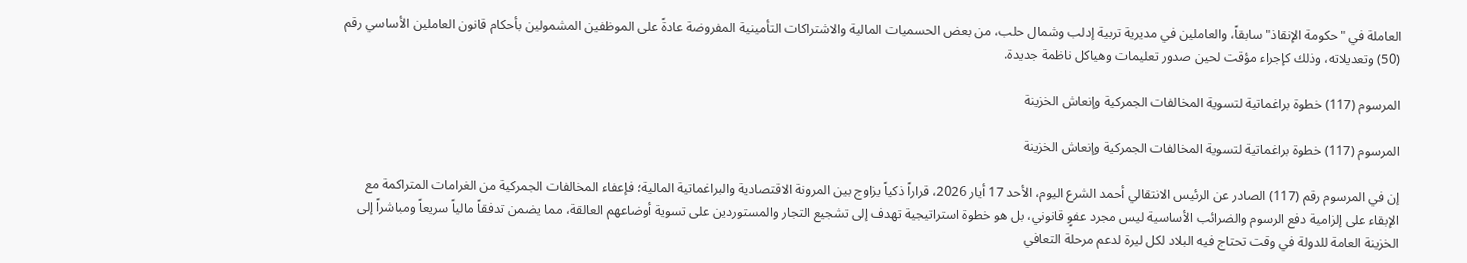العاملة في "حكومة الإنقاذ" سابقاً، والعاملين في مديرية تربية إدلب وشمال حلب، من بعض الحسميات المالية والاشتراكات التأمينية المفروضة عادةً على الموظفين المشمولين بأحكام قانون العاملين الأساسي رقم (50) وتعديلاته، وذلك كإجراء مؤقت لحين صدور تعليمات وهياكل ناظمة جديدة.

المرسوم (117) خطوة براغماتية لتسوية المخالفات الجمركية وإنعاش الخزينة

المرسوم (117) خطوة براغماتية لتسوية المخالفات الجمركية وإنعاش الخزينة

إن في المرسوم رقم (117) الصادر عن الرئيس الانتقالي أحمد الشرع اليوم، الأحد 17 أيار 2026، قراراً ذكياً يزاوج بين المرونة الاقتصادية والبراغماتية المالية؛ فإعفاء المخالفات الجمركية من الغرامات المتراكمة مع الإبقاء على إلزامية دفع الرسوم والضرائب الأساسية ليس مجرد عفوٍ قانوني، بل هو خطوة استراتيجية تهدف إلى تشجيع التجار والمستوردين على تسوية أوضاعهم العالقة، مما يضمن تدفقاً مالياً سريعاً ومباشراً إلى الخزينة العامة للدولة في وقت تحتاج فيه البلاد لكل ليرة لدعم مرحلة التعافي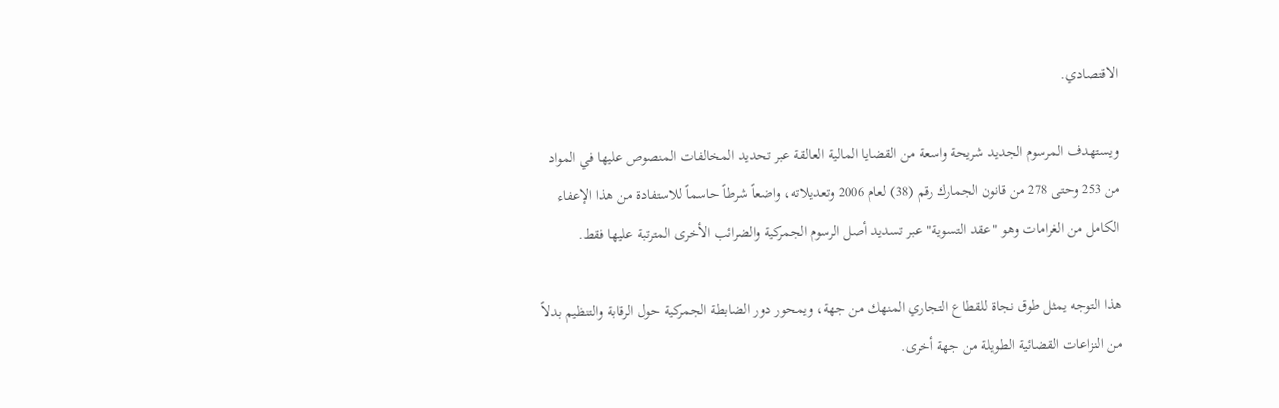الاقتصادي.

ويستهدف المرسوم الجديد شريحة واسعة من القضايا المالية العالقة عبر تحديد المخالفات المنصوص عليها في المواد من 253 وحتى 278 من قانون الجمارك رقم (38) لعام 2006 وتعديلاته، واضعاً شرطاً حاسماً للاستفادة من هذا الإعفاء الكامل من الغرامات وهو "عقد التسوية" عبر تسديد أصل الرسوم الجمركية والضرائب الأخرى المترتبة عليها فقط.

هذا التوجه يمثل طوق نجاة للقطاع التجاري المنهك من جهة، ويمحور دور الضابطة الجمركية حول الرقابة والتنظيم بدلاً من النزاعات القضائية الطويلة من جهة أخرى.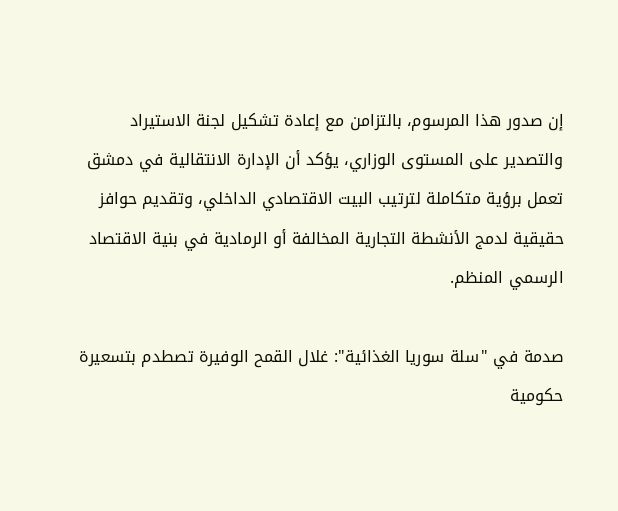إن صدور هذا المرسوم، بالتزامن مع إعادة تشكيل لجنة الاستيراد والتصدير على المستوى الوزاري، يؤكد أن الإدارة الانتقالية في دمشق تعمل برؤية متكاملة لترتيب البيت الاقتصادي الداخلي، وتقديم حوافز حقيقية لدمج الأنشطة التجارية المخالفة أو الرمادية في بنية الاقتصاد الرسمي المنظم.

صدمة في "سلة سوريا الغذائية": غلال القمح الوفيرة تصطدم بتسعيرة حكومية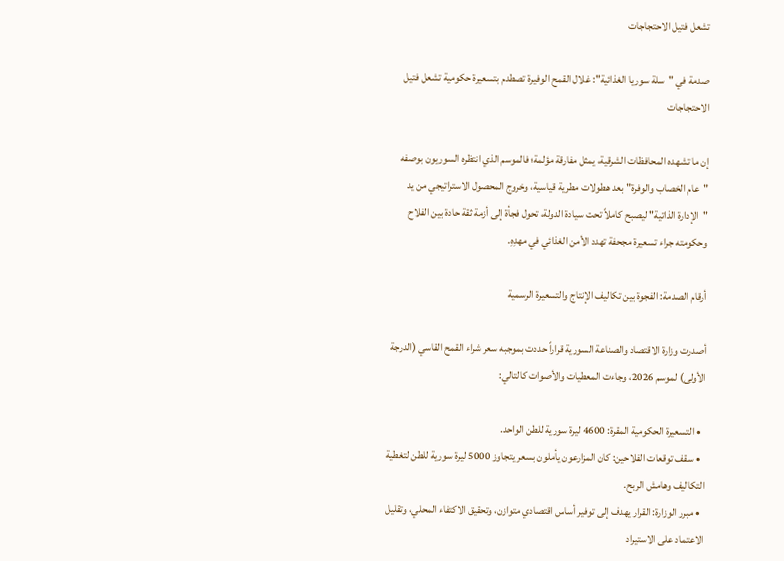تشعل فتيل الاحتجاجات

صدمة في "سلة سوريا الغذائية": غلال القمح الوفيرة تصطدم بتسعيرة حكومية تشعل فتيل الاحتجاجات

إن ما تشهده المحافظات الشرقية، يمثل مفارقة مؤلمة؛ فالموسم الذي انتظره السوريون بوصفه "عام الخصاب والوفرة" بعد هطولات مطرية قياسية، وخروج المحصول الاستراتيجي من يد "الإدارة الذاتية" ليصبح كاملاً تحت سيادة الدولة، تحول فجأة إلى أزمة ثقة حادة بين الفلاح وحكومته جراء تسعيرة مجحفة تهدد الأمن الغذائي في مهدِهِ.

أرقام الصدمة: الفجوة بين تكاليف الإنتاج والتسعيرة الرسمية

أصدرت وزارة الاقتصاد والصناعة السورية قراراً حددت بموجبه سعر شراء القمح القاسي (الدرجة الأولى) لموسم 2026، وجاءت المعطيات والأصوات كالتالي:

  • التسعيرة الحكومية المقرة: 4600 ليرة سورية للطن الواحد.
  • سقف توقعات الفلاحين: كان المزارعون يأملون بسعر يتجاوز 5000 ليرة سورية للطن لتغطية التكاليف وهامش الربح.
  • مبرر الوزارة: القرار يهدف إلى توفير أساس اقتصادي متوازن، وتحقيق الاكتفاء المحلي، وتقليل الاعتماد على الاستيراد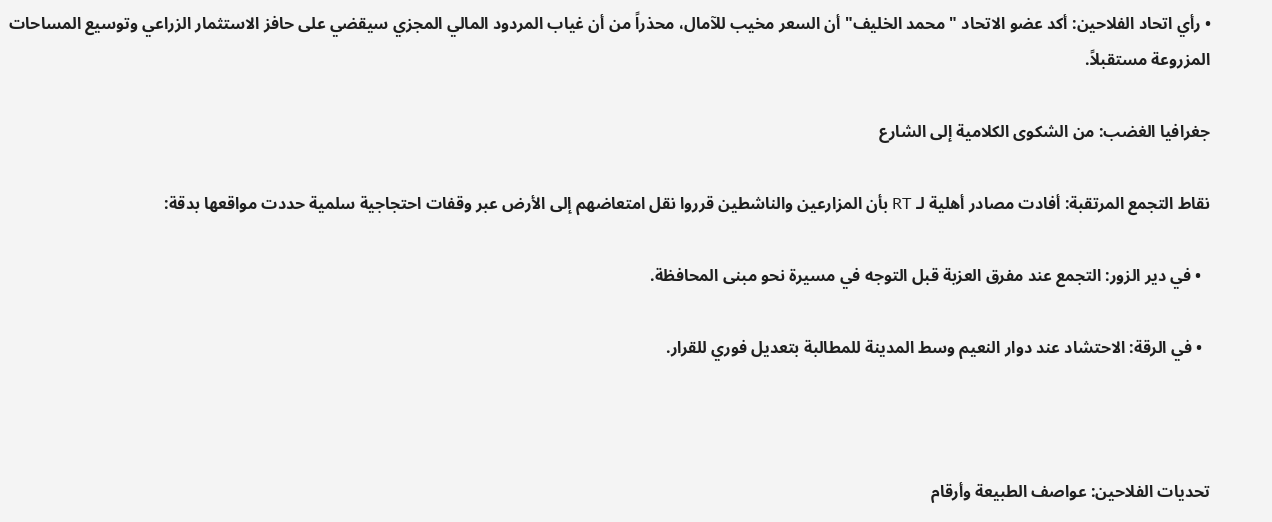• رأي اتحاد الفلاحين: أكد عضو الاتحاد "محمد الخليف" أن السعر مخيب للآمال، محذراً من أن غياب المردود المالي المجزي سيقضي على حافز الاستثمار الزراعي وتوسيع المساحات المزروعة مستقبلاً.

جغرافيا الغضب: من الشكوى الكلامية إلى الشارع

نقاط التجمع المرتقبة: أفادت مصادر أهلية لـ RT بأن المزارعين والناشطين قرروا نقل امتعاضهم إلى الأرض عبر وقفات احتجاجية سلمية حددت مواقعها بدقة:

  • في دير الزور: التجمع عند مفرق العزبة قبل التوجه في مسيرة نحو مبنى المحافظة.

  • في الرقة: الاحتشاد عند دوار النعيم وسط المدينة للمطالبة بتعديل فوري للقرار.



تحديات الفلاحين: عواصف الطبيعة وأرقام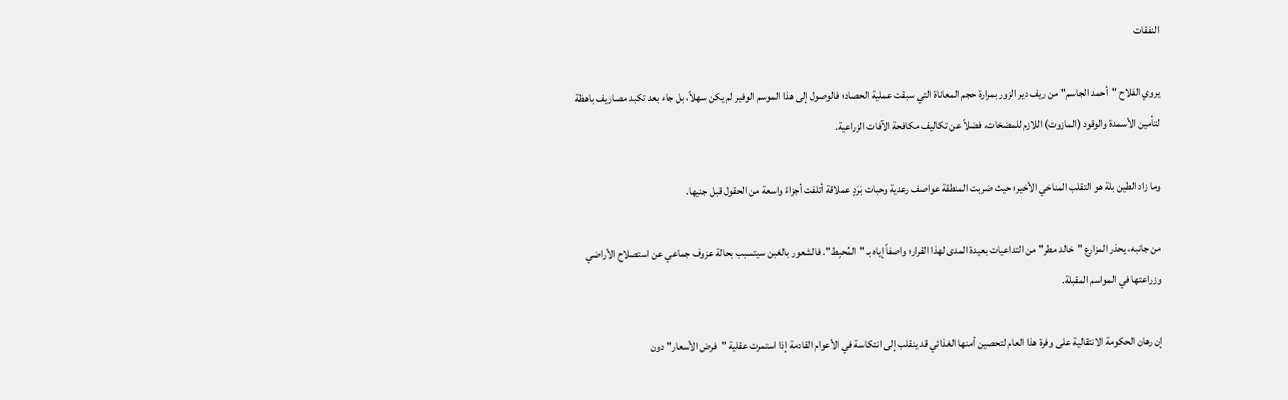النفقات

يروي الفلاح "أحمد الجاسم" من ريف دير الزور بمرارة حجم المعاناة التي سبقت عملية الحصاد؛ فالوصول إلى هذا الموسم الوفير لم يكن سهلاً، بل جاء بعد تكبد مصاريف باهظة لتأمين الأسمدة والوقود (المازوت) اللازم للمضخات، فضلاً عن تكاليف مكافحة الآفات الزراعية.

وما زاد الطين بلة هو التقلب المناخي الأخير؛ حيث ضربت المنطقة عواصف رعدية وحبات بَرَدٍ عملاقة أتلفت أجزاءً واسعة من الحقول قبل جنيها.

من جانبه، يحذر المزارع "خالد مطر" من التداعيات بعيدة المدى لهذا القرار؛ واصفاً إياه بـ "المُحبِط". فالشعور بالغبن سيتسبب بحالة عزوف جماعي عن استصلاح الأراضي وزراعتها في المواسم المقبلة.

إن رهان الحكومة الانتقالية على وفرة هذا العام لتحصين أمنها الغذائي قد ينقلب إلى انتكاسة في الأعوام القادمة إذا استمرت عقلية "فرض الأسعار" دون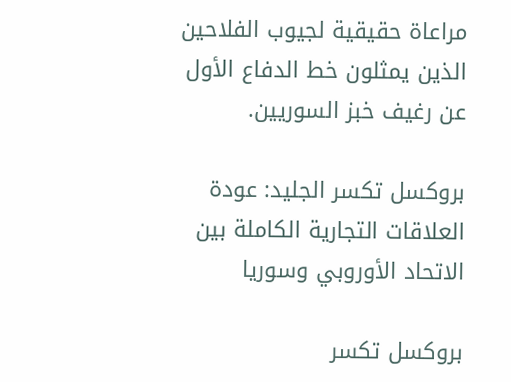مراعاة حقيقية لجيوب الفلاحين الذين يمثلون خط الدفاع الأول عن رغيف خبز السوريين.

بروكسل تكسر الجليد: عودة العلاقات التجارية الكاملة بين الاتحاد الأوروبي وسوريا

بروكسل تكسر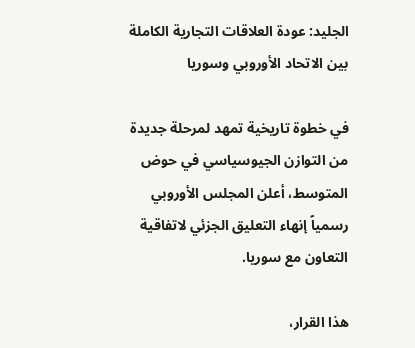الجليد: عودة العلاقات التجارية الكاملة بين الاتحاد الأوروبي وسوريا

في خطوة تاريخية تمهد لمرحلة جديدة من التوازن الجيوسياسي في حوض المتوسط، أعلن المجلس الأوروبي رسمياً إنهاء التعليق الجزئي لاتفاقية التعاون مع سوريا.

هذا القرار،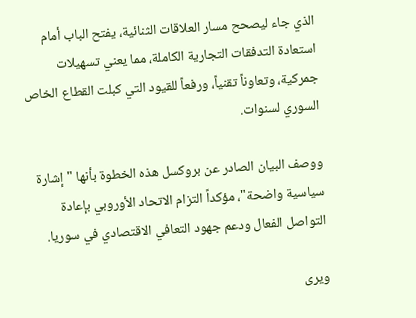الذي جاء ليصحح مسار العلاقات الثنائية، يفتح الباب أمام استعادة التدفقات التجارية الكاملة، مما يعني تسهيلات جمركية، وتعاوناً تقنياً، ورفعاً للقيود التي كبلت القطاع الخاص السوري لسنوات.

ووصف البيان الصادر عن بروكسل هذه الخطوة بأنها "إشارة سياسية واضحة"، مؤكداً التزام الاتحاد الأوروبي بإعادة التواصل الفعال ودعم جهود التعافي الاقتصادي في سوريا.

ويرى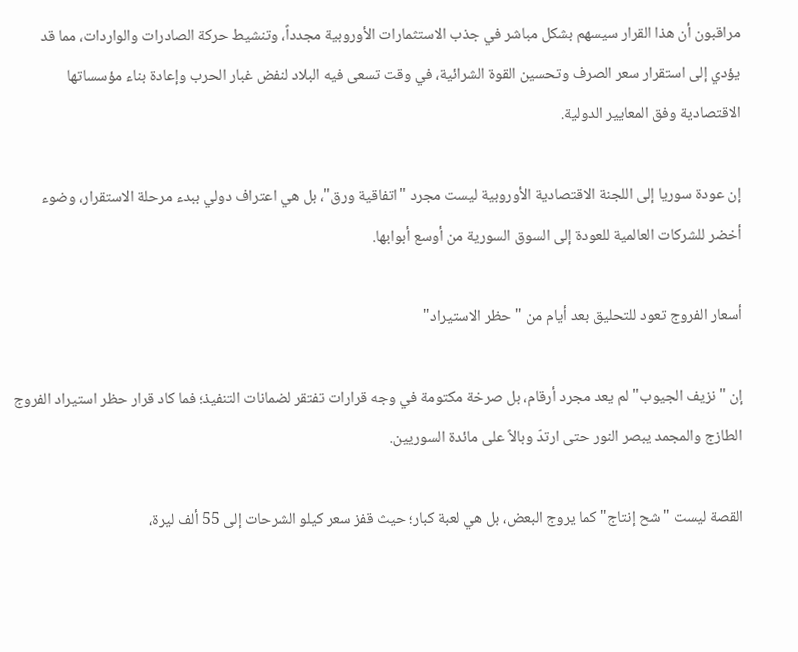مراقبون أن هذا القرار سيسهم بشكل مباشر في جذب الاستثمارات الأوروبية مجدداً، وتنشيط حركة الصادرات والواردات، مما قد يؤدي إلى استقرار سعر الصرف وتحسين القوة الشرائية، في وقت تسعى فيه البلاد لنفض غبار الحرب وإعادة بناء مؤسساتها الاقتصادية وفق المعايير الدولية.

إن عودة سوريا إلى اللجنة الاقتصادية الأوروبية ليست مجرد "اتفاقية ورق"، بل هي اعتراف دولي ببدء مرحلة الاستقرار، وضوء أخضر للشركات العالمية للعودة إلى السوق السورية من أوسع أبوابها.

أسعار الفروج تعود للتحليق بعد أيام من "حظر الاستيراد"

إن "نزيف الجيوب" لم يعد مجرد أرقام، بل صرخة مكتومة في وجه قرارات تفتقر لضمانات التنفيذ؛ فما كاد قرار حظر استيراد الفروج الطازج والمجمد يبصر النور حتى ارتدّ وبالاً على مائدة السوريين.

القصة ليست "شح إنتاج" كما يروج البعض، بل هي لعبة كبار؛ حيث قفز سعر كيلو الشرحات إلى 55 ألف ليرة،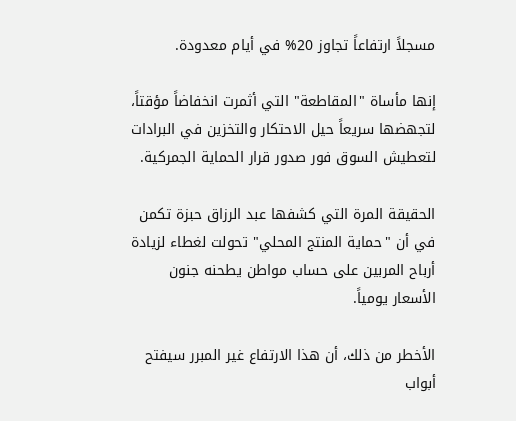مسجلاً ارتفاعاً تجاوز 20% في أيام معدودة.

إنها مأساة "المقاطعة" التي أثمرت انخفاضاً مؤقتاً، لتجهضها سريعاً حيل الاحتكار والتخزين في البرادات لتعطيش السوق فور صدور قرار الحماية الجمركية.

الحقيقة المرة التي كشفها عبد الرزاق حبزة تكمن في أن "حماية المنتج المحلي" تحولت لغطاء لزيادة أرباح المربين على حساب مواطن يطحنه جنون الأسعار يومياً.

الأخطر من ذلك، أن هذا الارتفاع غير المبرر سيفتح أبواب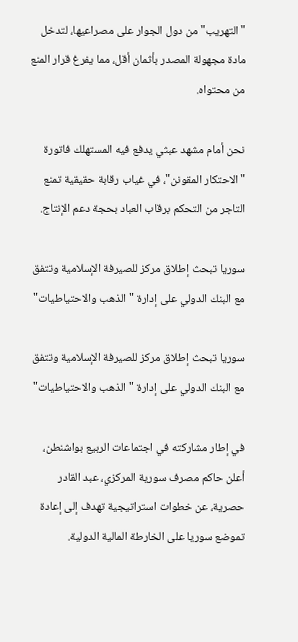"التهريب" من دول الجوار على مصراعيها، لتدخل مادة مجهولة المصدر بأثمان أقل، مما يفرغ قرار المنع من محتواه.

نحن أمام مشهد عبثي يدفع فيه المستهلك فاتورة "الاحتكار المقونن"، في غياب رقابة حقيقية تمنع التاجر من التحكم برقاب العباد بحجة دعم الإنتاج.

سوريا تبحث إطلاق مركز للصيرفة الإسلامية وتتفق مع البنك الدولي على إدارة "الذهب والاحتياطيات"

سوريا تبحث إطلاق مركز للصيرفة الإسلامية وتتفق مع البنك الدولي على إدارة "الذهب والاحتياطيات"

في إطار مشاركته في اجتماعات الربيع بواشنطن، أعلن حاكم مصرف سورية المركزي، عبد القادر حصرية، عن خطوات استراتيجية تهدف إلى إعادة تموضع سوريا على الخارطة المالية الدولية.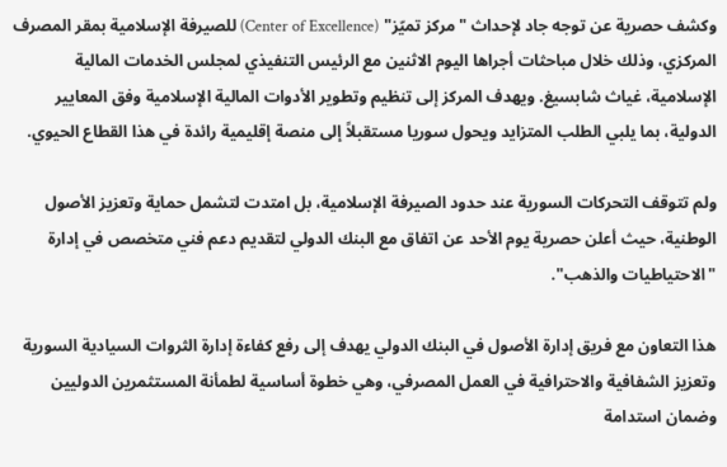وكشف حصرية عن توجه جاد لإحداث "مركز تميّز" (Center of Excellence) للصيرفة الإسلامية بمقر المصرف المركزي، وذلك خلال مباحثات أجراها اليوم الاثنين مع الرئيس التنفيذي لمجلس الخدمات المالية الإسلامية، غياث شابسيغ. ويهدف المركز إلى تنظيم وتطوير الأدوات المالية الإسلامية وفق المعايير الدولية، بما يلبي الطلب المتزايد ويحول سوريا مستقبلاً إلى منصة إقليمية رائدة في هذا القطاع الحيوي.

ولم تتوقف التحركات السورية عند حدود الصيرفة الإسلامية، بل امتدت لتشمل حماية وتعزيز الأصول الوطنية، حيث أعلن حصرية يوم الأحد عن اتفاق مع البنك الدولي لتقديم دعم فني متخصص في إدارة "الاحتياطيات والذهب".

هذا التعاون مع فريق إدارة الأصول في البنك الدولي يهدف إلى رفع كفاءة إدارة الثروات السيادية السورية وتعزيز الشفافية والاحترافية في العمل المصرفي، وهي خطوة أساسية لطمأنة المستثمرين الدوليين وضمان استدامة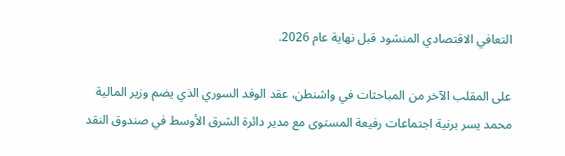التعافي الاقتصادي المنشود قبل نهاية عام 2026.

على المقلب الآخر من المباحثات في واشنطن، عقد الوفد السوري الذي يضم وزير المالية محمد يسر برنية اجتماعات رفيعة المستوى مع مدير دائرة الشرق الأوسط في صندوق النقد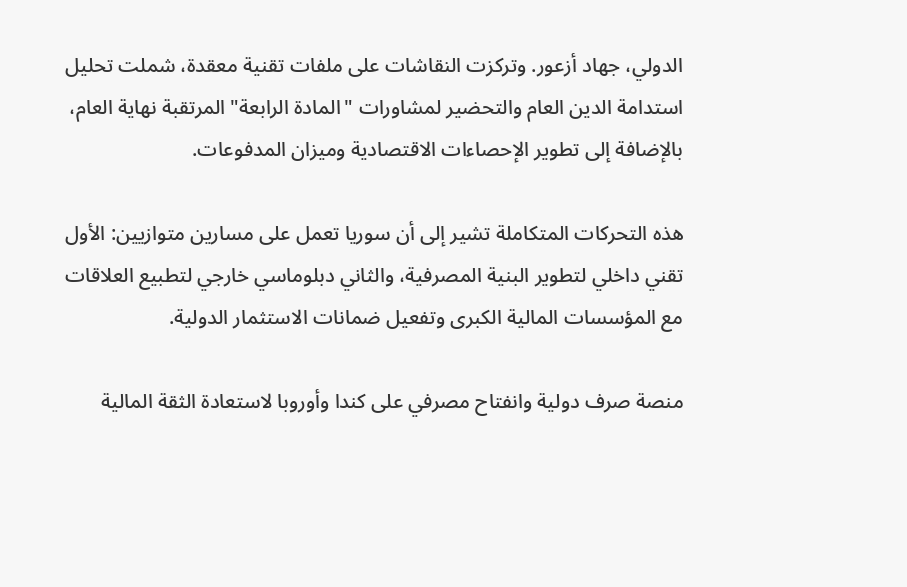الدولي، جهاد أزعور. وتركزت النقاشات على ملفات تقنية معقدة، شملت تحليل استدامة الدين العام والتحضير لمشاورات "المادة الرابعة" المرتقبة نهاية العام، بالإضافة إلى تطوير الإحصاءات الاقتصادية وميزان المدفوعات.

هذه التحركات المتكاملة تشير إلى أن سوريا تعمل على مسارين متوازيين: الأول تقني داخلي لتطوير البنية المصرفية، والثاني دبلوماسي خارجي لتطبيع العلاقات مع المؤسسات المالية الكبرى وتفعيل ضمانات الاستثمار الدولية.

منصة صرف دولية وانفتاح مصرفي على كندا وأوروبا لاستعادة الثقة المالية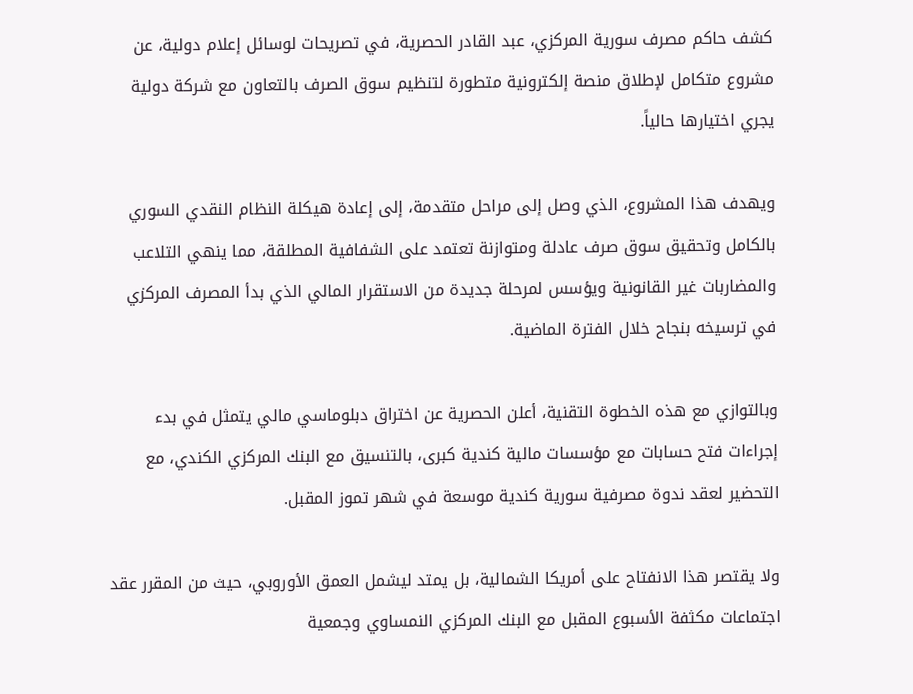كشف حاكم مصرف سورية المركزي، عبد القادر الحصرية، في تصريحات لوسائل إعلام دولية، عن مشروع متكامل لإطلاق منصة إلكترونية متطورة لتنظيم سوق الصرف بالتعاون مع شركة دولية يجري اختيارها حالياً.

ويهدف هذا المشروع، الذي وصل إلى مراحل متقدمة، إلى إعادة هيكلة النظام النقدي السوري بالكامل وتحقيق سوق صرف عادلة ومتوازنة تعتمد على الشفافية المطلقة، مما ينهي التلاعب والمضاربات غير القانونية ويؤسس لمرحلة جديدة من الاستقرار المالي الذي بدأ المصرف المركزي في ترسيخه بنجاح خلال الفترة الماضية.

وبالتوازي مع هذه الخطوة التقنية، أعلن الحصرية عن اختراق دبلوماسي مالي يتمثل في بدء إجراءات فتح حسابات مع مؤسسات مالية كندية كبرى، بالتنسيق مع البنك المركزي الكندي، مع التحضير لعقد ندوة مصرفية سورية كندية موسعة في شهر تموز المقبل.

ولا يقتصر هذا الانفتاح على أمريكا الشمالية، بل يمتد ليشمل العمق الأوروبي، حيث من المقرر عقد اجتماعات مكثفة الأسبوع المقبل مع البنك المركزي النمساوي وجمعية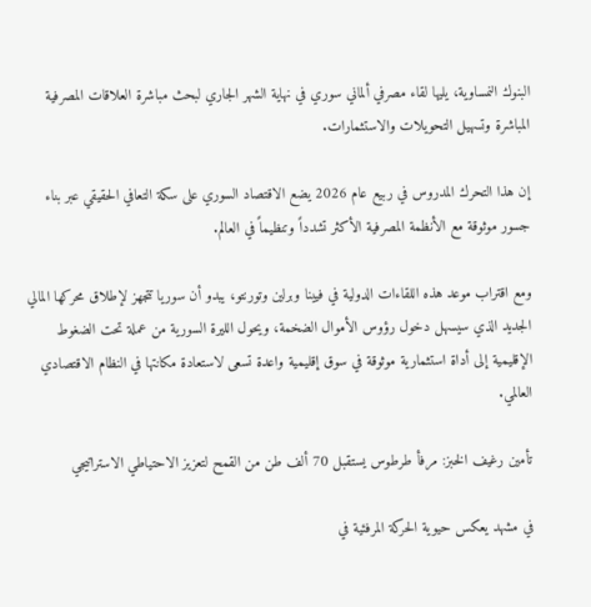البنوك النمساوية، يليها لقاء مصرفي ألماني سوري في نهاية الشهر الجاري لبحث مباشرة العلاقات المصرفية المباشرة وتسهيل التحويلات والاستثمارات.

إن هذا التحرك المدروس في ربيع عام 2026 يضع الاقتصاد السوري على سكة التعافي الحقيقي عبر بناء جسور موثوقة مع الأنظمة المصرفية الأكثر تشدداً وتنظيماً في العالم.

ومع اقتراب موعد هذه اللقاءات الدولية في فيينا وبرلين وتورنتو، يبدو أن سوريا تتجهز لإطلاق محركها المالي الجديد الذي سيسهل دخول رؤوس الأموال الضخمة، ويحول الليرة السورية من عملة تحت الضغوط الإقليمية إلى أداة استثمارية موثوقة في سوق إقليمية واعدة تسعى لاستعادة مكانتها في النظام الاقتصادي العالمي.

تأمين رغيف الخبز: مرفأ طرطوس يستقبل 70 ألف طن من القمح لتعزيز الاحتياطي الاستراتيجي

في مشهد يعكس حيوية الحركة المرفئية في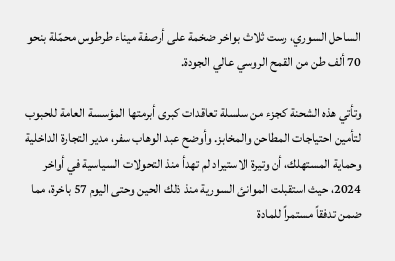الساحل السوري، رست ثلاث بواخر ضخمة على أرصفة ميناء طرطوس محمّلة بنحو 70 ألف طن من القمح الروسي عالي الجودة.

وتأتي هذه الشحنة كجزء من سلسلة تعاقدات كبرى أبرمتها المؤسسة العامة للحبوب لتأمين احتياجات المطاحن والمخابز. وأوضح عبد الوهاب سفر، مدير التجارة الداخلية وحماية المستهلك، أن وتيرة الاستيراد لم تهدأ منذ التحولات السياسية في أواخر 2024، حيث استقبلت الموانئ السورية منذ ذلك الحين وحتى اليوم 57 باخرة، مما ضمن تدفقاً مستمراً للمادة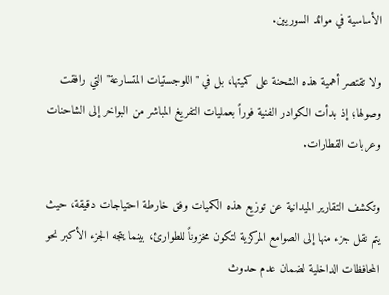الأساسية في موائد السوريين.

ولا تقتصر أهمية هذه الشحنة على كميتها، بل في "اللوجستيات المتسارعة" التي رافقت وصولها؛ إذ بدأت الكوادر الفنية فوراً بعمليات التفريغ المباشر من البواخر إلى الشاحنات وعربات القطارات.

وتكشف التقارير الميدانية عن توزيع هذه الكميات وفق خارطة احتياجات دقيقة، حيث يتم نقل جزء منها إلى الصوامع المركزية لتكون مخزوناً للطوارئ، بينما يتجه الجزء الأكبر نحو المحافظات الداخلية لضمان عدم حدوث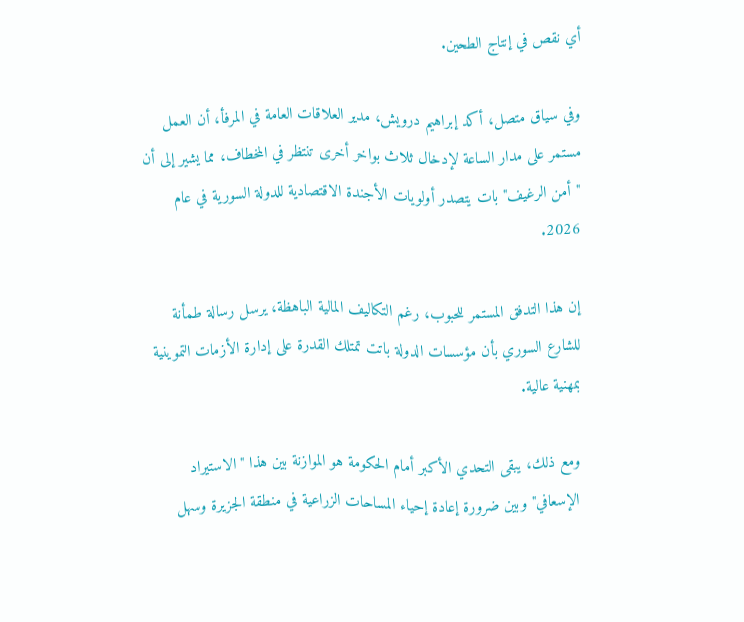أي نقص في إنتاج الطحين.

وفي سياق متصل، أكد إبراهيم درويش، مدير العلاقات العامة في المرفأ، أن العمل مستمر على مدار الساعة لإدخال ثلاث بواخر أخرى تنتظر في المخطاف، مما يشير إلى أن "أمن الرغيف" بات يتصدر أولويات الأجندة الاقتصادية للدولة السورية في عام 2026.

إن هذا التدفق المستمر للحبوب، رغم التكاليف المالية الباهظة، يرسل رسالة طمأنة للشارع السوري بأن مؤسسات الدولة باتت تمتلك القدرة على إدارة الأزمات التموينية بمهنية عالية.

ومع ذلك، يبقى التحدي الأكبر أمام الحكومة هو الموازنة بين هذا "الاستيراد الإسعافي" وبين ضرورة إعادة إحياء المساحات الزراعية في منطقة الجزيرة وسهل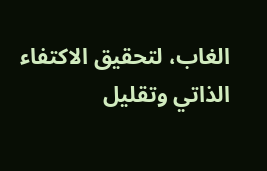الغاب، لتحقيق الاكتفاء الذاتي وتقليل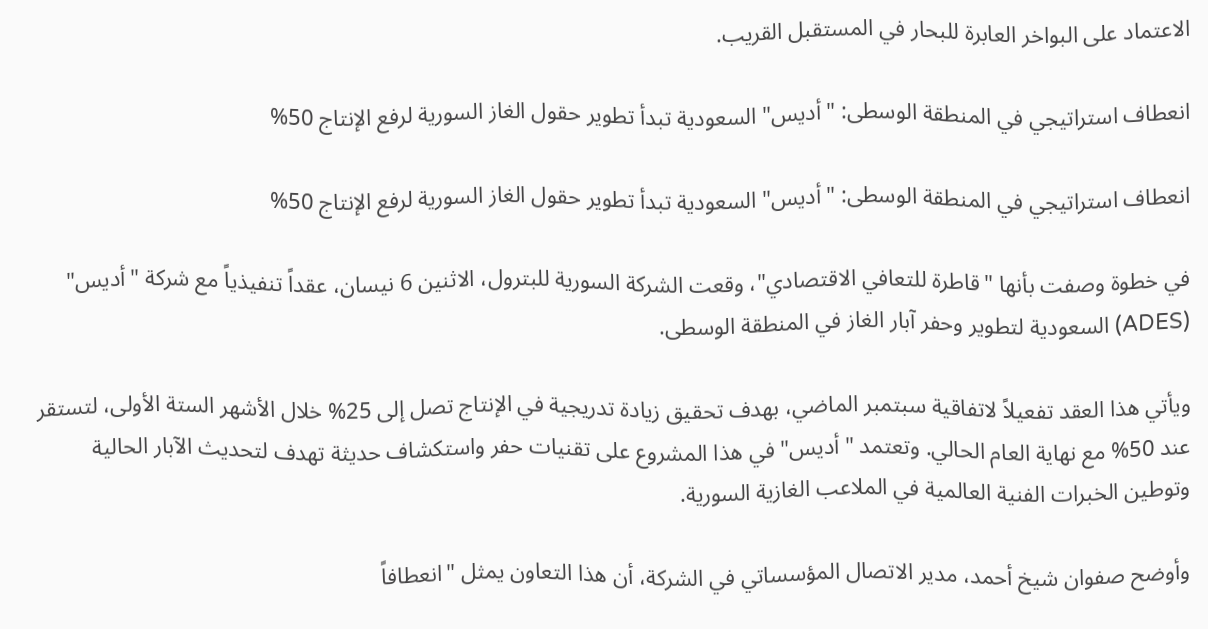الاعتماد على البواخر العابرة للبحار في المستقبل القريب.

انعطاف استراتيجي في المنطقة الوسطى: "أديس" السعودية تبدأ تطوير حقول الغاز السورية لرفع الإنتاج 50%

انعطاف استراتيجي في المنطقة الوسطى: "أديس" السعودية تبدأ تطوير حقول الغاز السورية لرفع الإنتاج 50%

في خطوة وصفت بأنها "قاطرة للتعافي الاقتصادي"، وقعت الشركة السورية للبترول، الاثنين 6 نيسان، عقداً تنفيذياً مع شركة "أديس" (ADES) السعودية لتطوير وحفر آبار الغاز في المنطقة الوسطى.

ويأتي هذا العقد تفعيلاً لاتفاقية سبتمبر الماضي، بهدف تحقيق زيادة تدريجية في الإنتاج تصل إلى 25% خلال الأشهر الستة الأولى، لتستقر عند 50% مع نهاية العام الحالي. وتعتمد "أديس" في هذا المشروع على تقنيات حفر واستكشاف حديثة تهدف لتحديث الآبار الحالية وتوطين الخبرات الفنية العالمية في الملاعب الغازية السورية.

وأوضح صفوان شيخ أحمد، مدير الاتصال المؤسساتي في الشركة، أن هذا التعاون يمثل "انعطافاً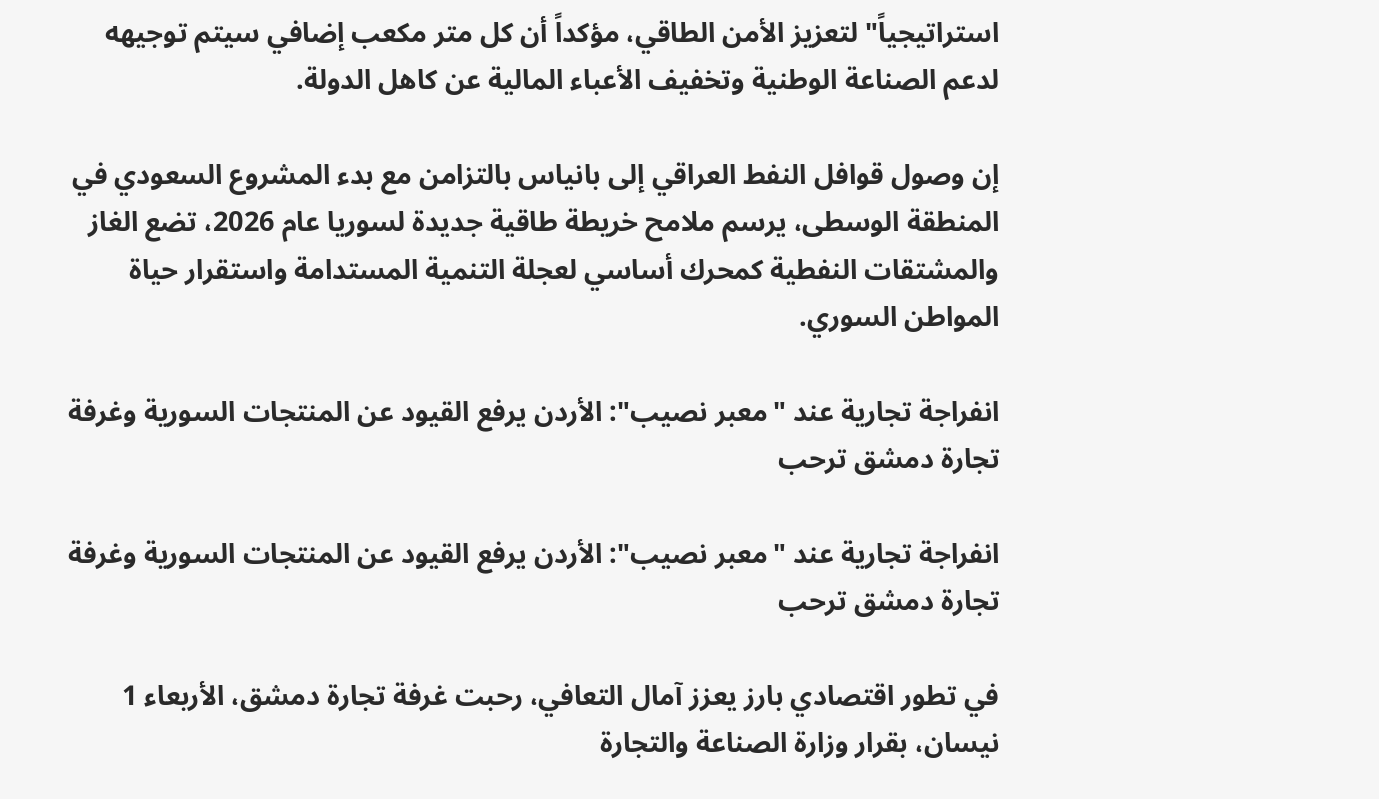استراتيجياً" لتعزيز الأمن الطاقي، مؤكداً أن كل متر مكعب إضافي سيتم توجيهه لدعم الصناعة الوطنية وتخفيف الأعباء المالية عن كاهل الدولة.

إن وصول قوافل النفط العراقي إلى بانياس بالتزامن مع بدء المشروع السعودي في المنطقة الوسطى، يرسم ملامح خريطة طاقية جديدة لسوريا عام 2026، تضع الغاز والمشتقات النفطية كمحرك أساسي لعجلة التنمية المستدامة واستقرار حياة المواطن السوري.

انفراجة تجارية عند "معبر نصيب": الأردن يرفع القيود عن المنتجات السورية وغرفة تجارة دمشق ترحب

انفراجة تجارية عند "معبر نصيب": الأردن يرفع القيود عن المنتجات السورية وغرفة تجارة دمشق ترحب

في تطور اقتصادي بارز يعزز آمال التعافي، رحبت غرفة تجارة دمشق، الأربعاء 1 نيسان، بقرار وزارة الصناعة والتجارة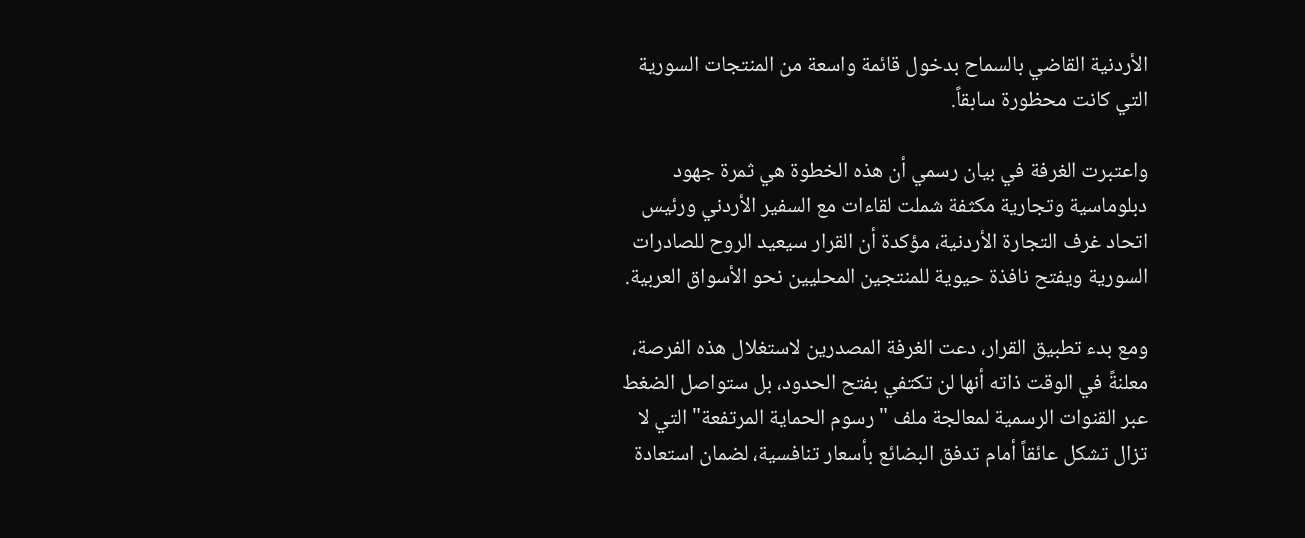الأردنية القاضي بالسماح بدخول قائمة واسعة من المنتجات السورية التي كانت محظورة سابقاً.

واعتبرت الغرفة في بيان رسمي أن هذه الخطوة هي ثمرة جهود دبلوماسية وتجارية مكثفة شملت لقاءات مع السفير الأردني ورئيس اتحاد غرف التجارة الأردنية، مؤكدة أن القرار سيعيد الروح للصادرات السورية ويفتح نافذة حيوية للمنتجين المحليين نحو الأسواق العربية.

ومع بدء تطبيق القرار، دعت الغرفة المصدرين لاستغلال هذه الفرصة، معلنةً في الوقت ذاته أنها لن تكتفي بفتح الحدود، بل ستواصل الضغط عبر القنوات الرسمية لمعالجة ملف "رسوم الحماية المرتفعة" التي لا تزال تشكل عائقاً أمام تدفق البضائع بأسعار تنافسية، لضمان استعادة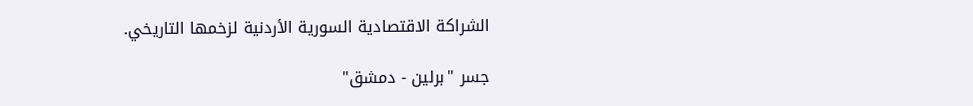الشراكة الاقتصادية السورية الأردنية لزخمها التاريخي.

جسر "برلين - دمشق"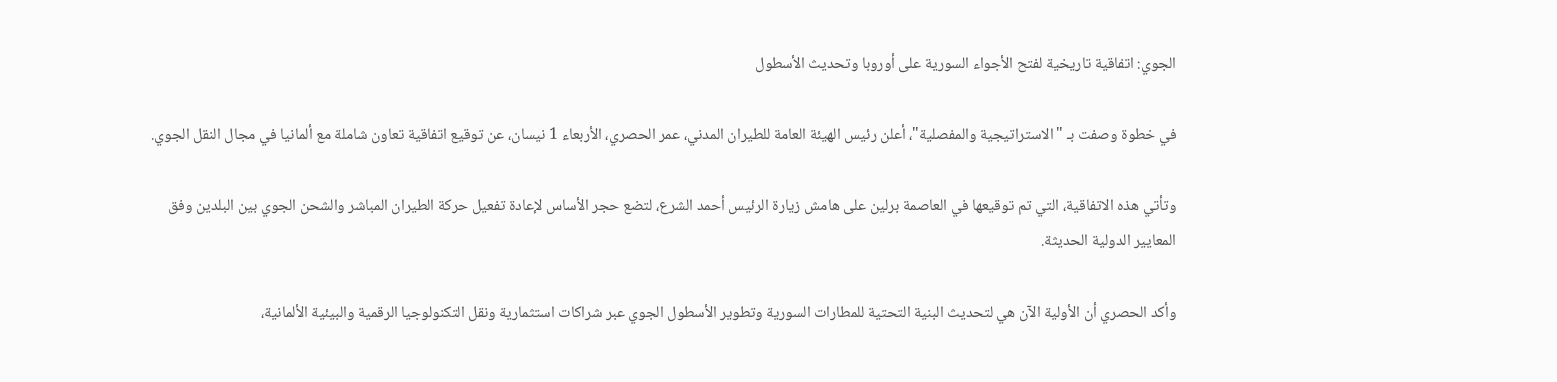الجوي: اتفاقية تاريخية لفتح الأجواء السورية على أوروبا وتحديث الأسطول

في خطوة وصفت بـ "الاستراتيجية والمفصلية"، أعلن رئيس الهيئة العامة للطيران المدني، عمر الحصري، الأربعاء 1 نيسان، عن توقيع اتفاقية تعاون شاملة مع ألمانيا في مجال النقل الجوي.

وتأتي هذه الاتفاقية، التي تم توقيعها في العاصمة برلين على هامش زيارة الرئيس أحمد الشرع، لتضع حجر الأساس لإعادة تفعيل حركة الطيران المباشر والشحن الجوي بين البلدين وفق المعايير الدولية الحديثة.

وأكد الحصري أن الأولية الآن هي لتحديث البنية التحتية للمطارات السورية وتطوير الأسطول الجوي عبر شراكات استثمارية ونقل التكنولوجيا الرقمية والبيئية الألمانية،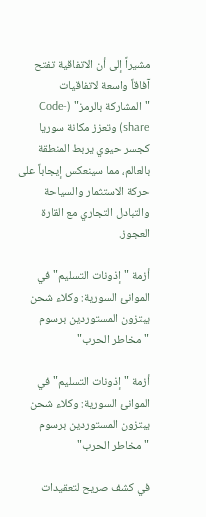مشيراً إلى أن الاتفاقية تفتح آفاقاً واسعة لاتفاقيات "المشاركة بالرمز" (Code-share) وتعزز مكانة سوريا كجسر حيوي يربط المنطقة بالعالم، مما سينعكس إيجاباً على حركة الاستثمار والسياحة والتبادل التجاري مع القارة العجوز.

أزمة "إذونات التسليم" في الموانئ السورية: وكلاء شحن يبتزون المستوردين برسوم "مخاطر الحرب"

أزمة "إذونات التسليم" في الموانئ السورية: وكلاء شحن يبتزون المستوردين برسوم "مخاطر الحرب"

في كشف صريح لتعقيدات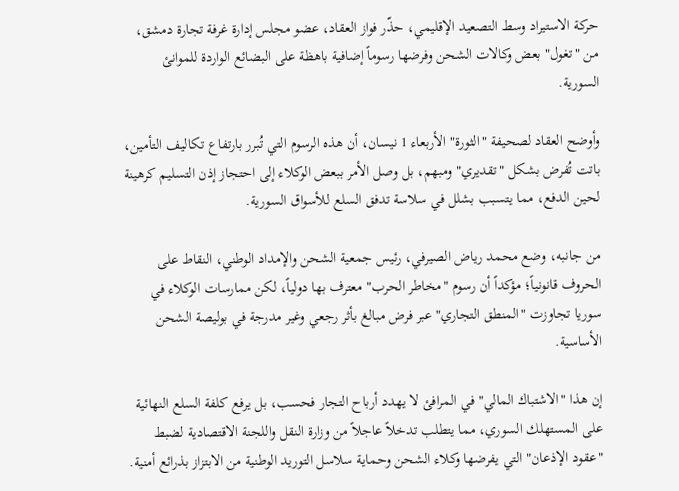حركة الاستيراد وسط التصعيد الإقليمي، حذّر فواز العقاد، عضو مجلس إدارة غرفة تجارة دمشق، من "تغول" بعض وكالات الشحن وفرضها رسوماً إضافية باهظة على البضائع الواردة للموانئ السورية.

وأوضح العقاد لصحيفة "الثورة" الأربعاء 1 نيسان، أن هذه الرسوم التي تُبرر بارتفاع تكاليف التأمين، باتت تُفرض بشكل "تقديري" ومبهم، بل وصل الأمر ببعض الوكلاء إلى احتجاز إذن التسليم كرهينة لحين الدفع، مما يتسبب بشلل في سلاسة تدفق السلع للأسواق السورية.

من جانبه، وضع محمد رياض الصيرفي، رئيس جمعية الشحن والإمداد الوطني، النقاط على الحروف قانونياً؛ مؤكداً أن رسوم "مخاطر الحرب" معترف بها دولياً، لكن ممارسات الوكلاء في سوريا تجاوزت "المنطق التجاري" عبر فرض مبالغ بأثر رجعي وغير مدرجة في بوليصة الشحن الأساسية.

إن هذا "الاشتباك المالي" في المرافئ لا يهدد أرباح التجار فحسب، بل يرفع كلفة السلع النهائية على المستهلك السوري، مما يتطلب تدخلاً عاجلاً من وزارة النقل واللجنة الاقتصادية لضبط "عقود الإذعان" التي يفرضها وكلاء الشحن وحماية سلاسل التوريد الوطنية من الابتزاز بذرائع أمنية.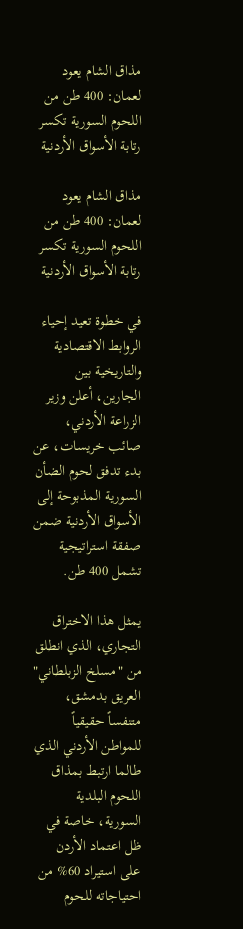مذاق الشام يعود لعمان: 400 طن من اللحوم السورية تكسر رتابة الأسواق الأردنية

مذاق الشام يعود لعمان: 400 طن من اللحوم السورية تكسر رتابة الأسواق الأردنية

في خطوة تعيد إحياء الروابط الاقتصادية والتاريخية بين الجارين، أعلن وزير الزراعة الأردني، صائب خريسات، عن بدء تدفق لحوم الضأن السورية المذبوحة إلى الأسواق الأردنية ضمن صفقة استراتيجية تشمل 400 طن.

يمثل هذا الاختراق التجاري، الذي انطلق من "مسلخ الزبلطاني" العريق بدمشق، متنفساً حقيقياً للمواطن الأردني الذي طالما ارتبط بمذاق اللحوم البلدية السورية، خاصة في ظل اعتماد الأردن على استيراد 60% من احتياجاته للحوم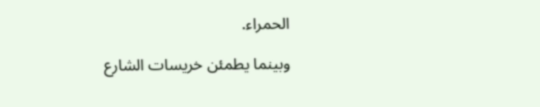الحمراء.

وبينما يطمئن خريسات الشارع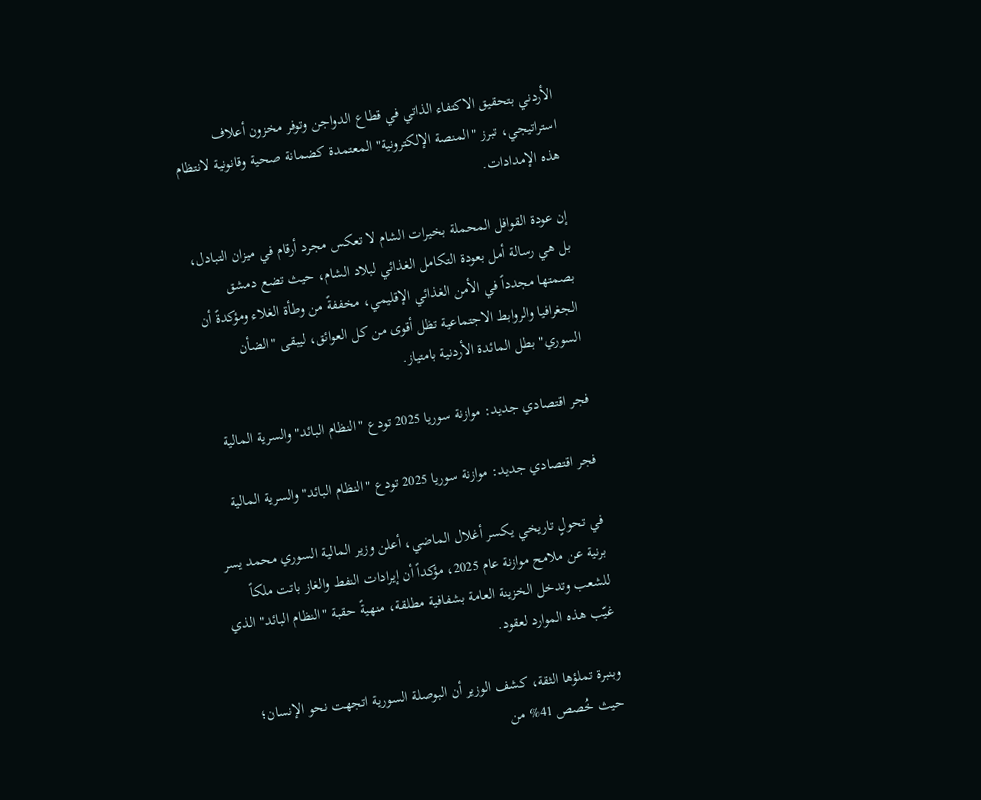الأردني بتحقيق الاكتفاء الذاتي في قطاع الدواجن وتوفر مخزون أعلاف استراتيجي، تبرز "المنصة الإلكترونية" المعتمدة كضمانة صحية وقانونية لانتظام هذه الإمدادات.

إن عودة القوافل المحملة بخيرات الشام لا تعكس مجرد أرقام في ميزان التبادل، بل هي رسالة أمل بعودة التكامل الغذائي لبلاد الشام، حيث تضع دمشق بصمتها مجدداً في الأمن الغذائي الإقليمي، مخففةً من وطأة الغلاء ومؤكدةً أن الجغرافيا والروابط الاجتماعية تظل أقوى من كل العوائق، ليبقى "الضأن السوري" بطل المائدة الأردنية بامتياز.

فجر اقتصادي جديد: موازنة سوريا 2025 تودع "النظام البائد" والسرية المالية

فجر اقتصادي جديد: موازنة سوريا 2025 تودع "النظام البائد" والسرية المالية

في تحولٍ تاريخي يكسر أغلال الماضي، أعلن وزير المالية السوري محمد يسر برنية عن ملامح موازنة عام 2025، مؤكداً أن إيرادات النفط والغاز باتت ملكاً للشعب وتدخل الخزينة العامة بشفافية مطلقة، منهيةً حقبة "النظام البائد" الذي غيّب هذه الموارد لعقود.

وبنبرة تملؤها الثقة، كشف الوزير أن البوصلة السورية اتجهت نحو الإنسان؛ حيث خُصص 41% من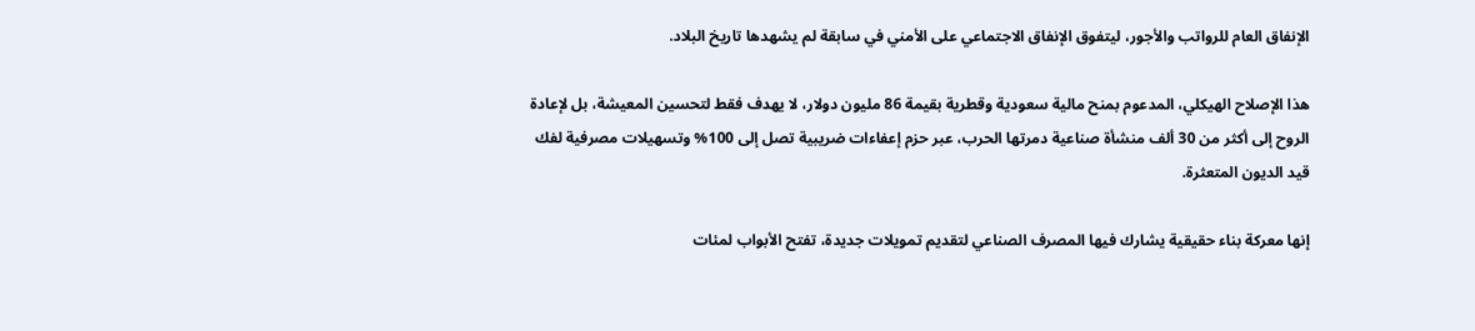الإنفاق العام للرواتب والأجور، ليتفوق الإنفاق الاجتماعي على الأمني في سابقة لم يشهدها تاريخ البلاد.

هذا الإصلاح الهيكلي، المدعوم بمنح مالية سعودية وقطرية بقيمة 86 مليون دولار، لا يهدف فقط لتحسين المعيشة، بل لإعادة الروح إلى أكثر من 30 ألف منشأة صناعية دمرتها الحرب، عبر حزم إعفاءات ضريبية تصل إلى 100% وتسهيلات مصرفية لفك قيد الديون المتعثرة.

إنها معركة بناء حقيقية يشارك فيها المصرف الصناعي لتقديم تمويلات جديدة، تفتح الأبواب لمئات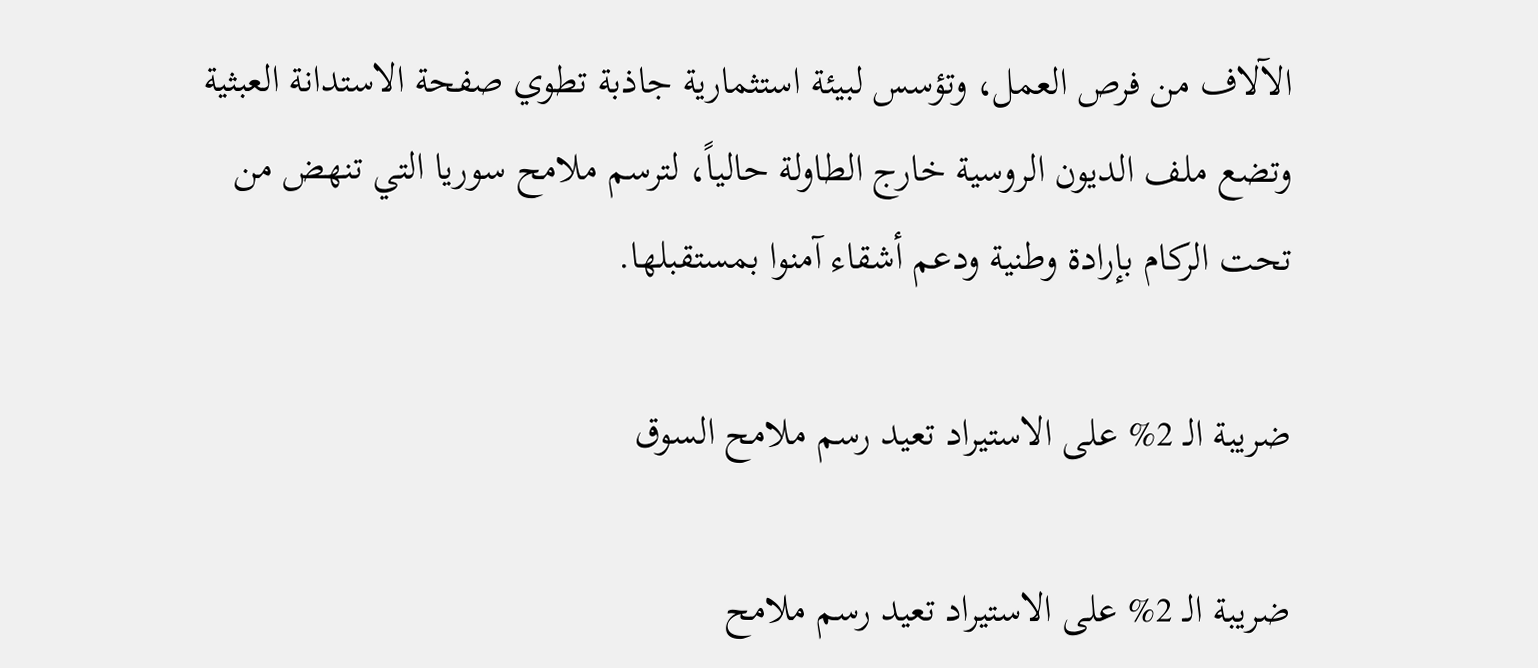الآلاف من فرص العمل، وتؤسس لبيئة استثمارية جاذبة تطوي صفحة الاستدانة العبثية وتضع ملف الديون الروسية خارج الطاولة حالياً، لترسم ملامح سوريا التي تنهض من تحت الركام بإرادة وطنية ودعم أشقاء آمنوا بمستقبلها.

ضريبة الـ 2% على الاستيراد تعيد رسم ملامح السوق

ضريبة الـ 2% على الاستيراد تعيد رسم ملامح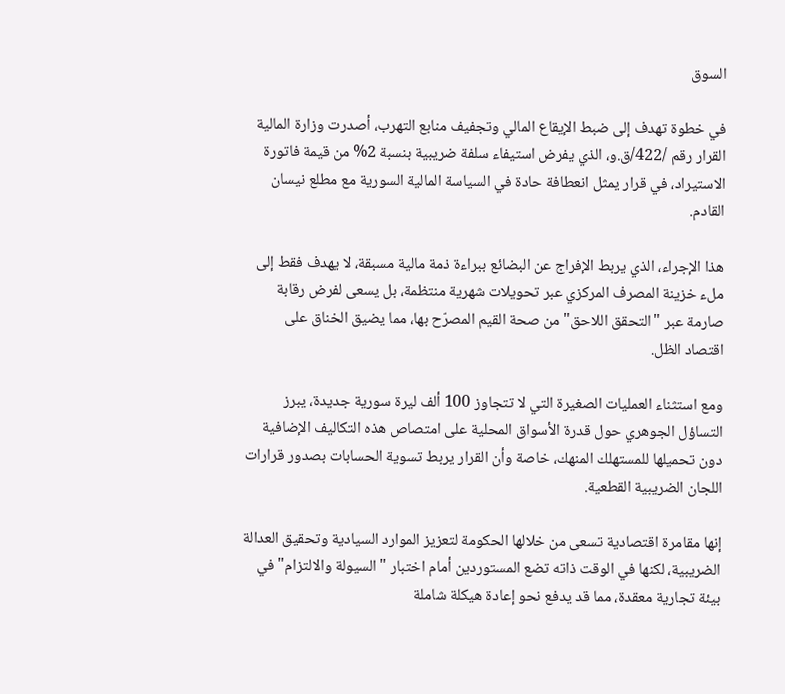السوق

في خطوة تهدف إلى ضبط الإيقاع المالي وتجفيف منابع التهرب، أصدرت وزارة المالية القرار رقم /422/ق.و، الذي يفرض استيفاء سلفة ضريبية بنسبة 2% من قيمة فاتورة الاستيراد، في قرار يمثل انعطافة حادة في السياسة المالية السورية مع مطلع نيسان القادم.

هذا الإجراء، الذي يربط الإفراج عن البضائع ببراءة ذمة مالية مسبقة، لا يهدف فقط إلى ملء خزينة المصرف المركزي عبر تحويلات شهرية منتظمة، بل يسعى لفرض رقابة صارمة عبر "التحقق اللاحق" من صحة القيم المصرّح بها، مما يضيق الخناق على اقتصاد الظل.

ومع استثناء العمليات الصغيرة التي لا تتجاوز 100 ألف ليرة سورية جديدة، يبرز التساؤل الجوهري حول قدرة الأسواق المحلية على امتصاص هذه التكاليف الإضافية دون تحميلها للمستهلك المنهك، خاصة وأن القرار يربط تسوية الحسابات بصدور قرارات اللجان الضريبية القطعية.

إنها مقامرة اقتصادية تسعى من خلالها الحكومة لتعزيز الموارد السيادية وتحقيق العدالة الضريبية، لكنها في الوقت ذاته تضع المستوردين أمام اختبار "السيولة والالتزام" في بيئة تجارية معقدة، مما قد يدفع نحو إعادة هيكلة شاملة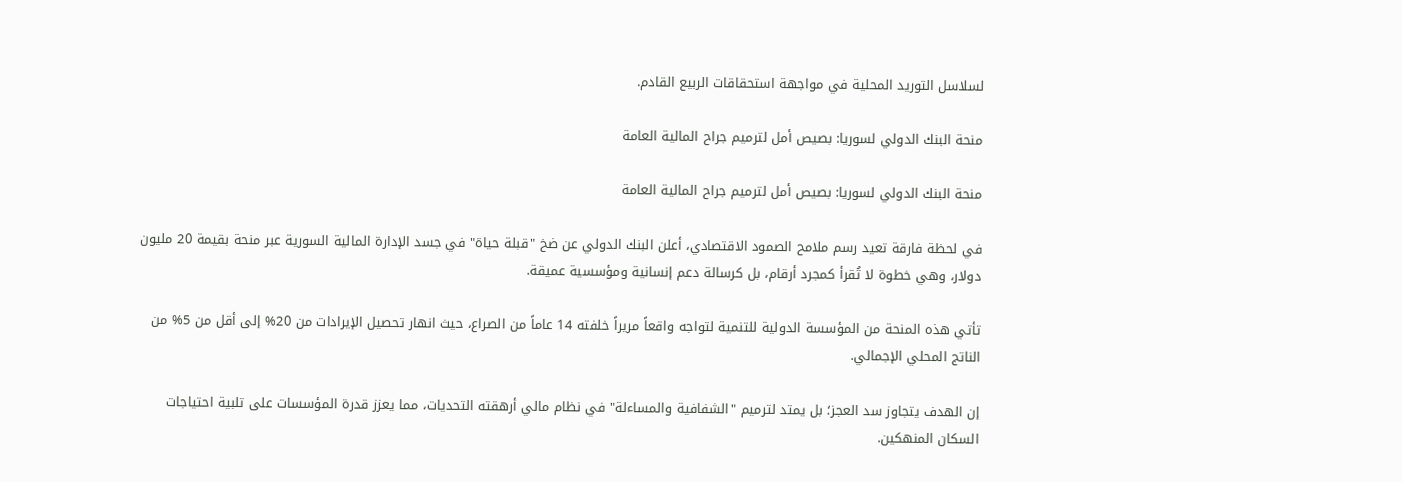لسلاسل التوريد المحلية في مواجهة استحقاقات الربيع القادم.

منحة البنك الدولي لسوريا: بصيص أمل لترميم جراح المالية العامة

منحة البنك الدولي لسوريا: بصيص أمل لترميم جراح المالية العامة

في لحظة فارقة تعيد رسم ملامح الصمود الاقتصادي، أعلن البنك الدولي عن ضخ "قبلة حياة" في جسد الإدارة المالية السورية عبر منحة بقيمة 20 مليون دولار، وهي خطوة لا تُقرأ كمجرد أرقام، بل كرسالة دعم إنسانية ومؤسسية عميقة.

تأتي هذه المنحة من المؤسسة الدولية للتنمية لتواجه واقعاً مريراً خلفته 14 عاماً من الصراع، حيث انهار تحصيل الإيرادات من 20% إلى أقل من 5% من الناتج المحلي الإجمالي.

إن الهدف يتجاوز سد العجز؛ بل يمتد لترميم "الشفافية والمساءلة" في نظام مالي أرهقته التحديات، مما يعزز قدرة المؤسسات على تلبية احتياجات السكان المنهكين.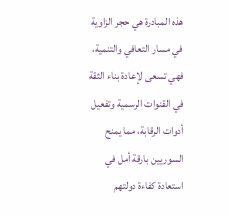هذه المبادرة هي حجر الزاوية في مسار التعافي والتنمية، فهي تسعى لإعادة بناء الثقة في القنوات الرسمية وتفعيل أدوات الرقابة، مما يمنح السوريين بارقة أمل في استعادة كفاءة دولتهم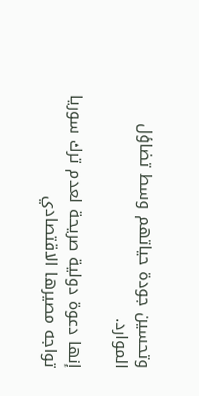وتحسين جودة حياتهم وسط تضاؤل الموارد.

إنها دعوة دولية صريحة لعدم ترك سوريا تواجه مصيرها الاقتصادي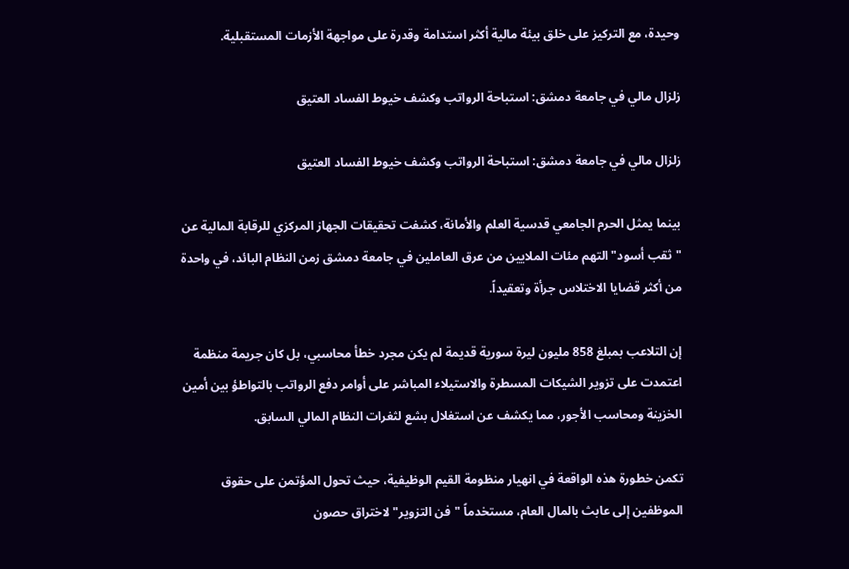وحيدة، مع التركيز على خلق بيئة مالية أكثر استدامة وقدرة على مواجهة الأزمات المستقبلية.

زلزال مالي في جامعة دمشق: استباحة الرواتب وكشف خيوط الفساد العتيق

زلزال مالي في جامعة دمشق: استباحة الرواتب وكشف خيوط الفساد العتيق

بينما يمثل الحرم الجامعي قدسية العلم والأمانة، كشفت تحقيقات الجهاز المركزي للرقابة المالية عن "ثقب أسود" التهم مئات الملايين من عرق العاملين في جامعة دمشق زمن النظام البائد، في واحدة من أكثر قضايا الاختلاس جرأة وتعقيداً.

إن التلاعب بمبلغ 858 مليون ليرة سورية قديمة لم يكن مجرد خطأ محاسبي، بل كان جريمة منظمة اعتمدت على تزوير الشيكات المسطرة والاستيلاء المباشر على أوامر دفع الرواتب بالتواطؤ بين أمين الخزينة ومحاسب الأجور، مما يكشف عن استغلال بشع لثغرات النظام المالي السابق.

تكمن خطورة هذه الواقعة في انهيار منظومة القيم الوظيفية، حيث تحول المؤتمن على حقوق الموظفين إلى عابث بالمال العام، مستخدماً "فن التزوير" لاختراق حصون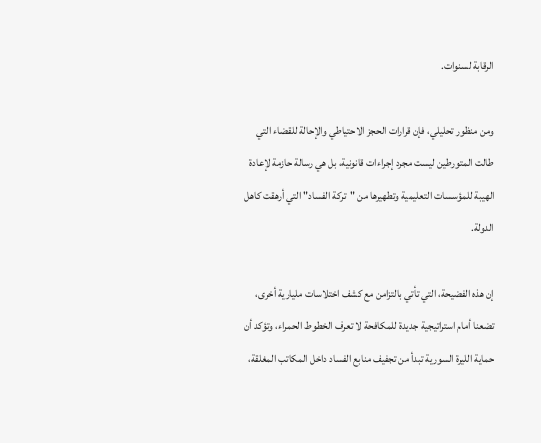الرقابة لسنوات.

ومن منظور تحليلي، فإن قرارات الحجز الاحتياطي والإحالة للقضاء التي طالت المتورطين ليست مجرد إجراءات قانونية، بل هي رسالة حازمة لإعادة الهيبة للمؤسسات التعليمية وتطهيرها من "تركة الفساد" التي أرهقت كاهل الدولة.

إن هذه الفضيحة، التي تأتي بالتزامن مع كشف اختلاسات مليارية أخرى، تضعنا أمام استراتيجية جديدة للمكافحة لا تعرف الخطوط الحمراء، وتؤكد أن حماية الليرة السورية تبدأ من تجفيف منابع الفساد داخل المكاتب المغلقة،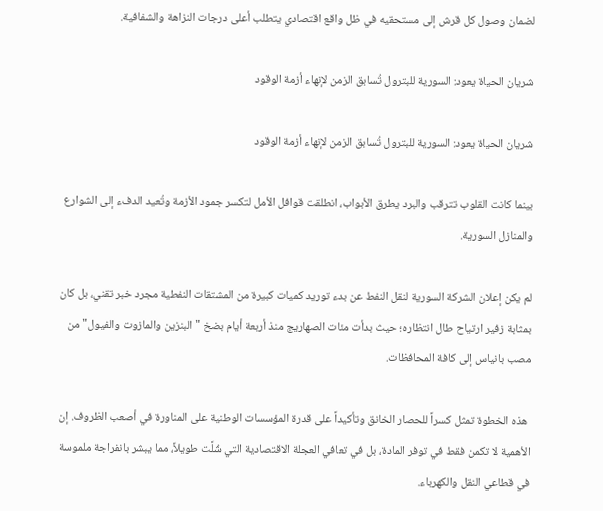لضمان وصول كل قرش إلى مستحقيه في ظل واقع اقتصادي يتطلب أعلى درجات النزاهة والشفافية.

شريان الحياة يعود: السورية للبترول تُسابق الزمن لإنهاء أزمة الوقود

شريان الحياة يعود: السورية للبترول تُسابق الزمن لإنهاء أزمة الوقود

بينما كانت القلوب تترقب والبرد يطرق الأبواب، انطلقت قوافل الأمل لتكسر جمود الأزمة وتُعيد الدفء إلى الشوارع والمنازل السورية.

لم يكن إعلان الشركة السورية لنقل النفط عن بدء توريد كميات كبيرة من المشتقات النفطية مجرد خبر تقني، بل كان بمثابة زفير ارتياح طال انتظاره؛ حيث بدأت مئات الصهاريج منذ أربعة أيام بضخ "البنزين والمازوت والفيول" من مصب بانياس إلى كافة المحافظات.

 هذه الخطوة تمثل كسراً للحصار الخانق وتأكيداً على قدرة المؤسسات الوطنية على المناورة في أصعب الظروف. إن الأهمية لا تكمن فقط في توفر المادة، بل في تعافي العجلة الاقتصادية التي شُلَّت طويلاً، مما يبشر بانفراجة ملموسة في قطاعي النقل والكهرباء.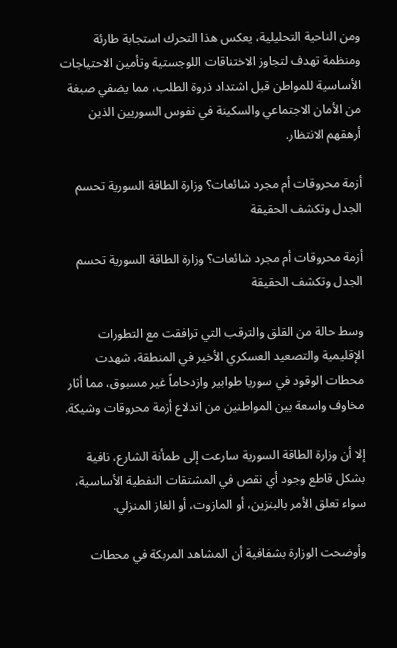ومن الناحية التحليلية، يعكس هذا التحرك استجابة طارئة ومنظمة تهدف لتجاوز الاختناقات اللوجستية وتأمين الاحتياجات الأساسية للمواطن قبل اشتداد ذروة الطلب، مما يضفي صبغة من الأمان الاجتماعي والسكينة في نفوس السوريين الذين أرهقهم الانتظار.

أزمة محروقات أم مجرد شائعات؟ وزارة الطاقة السورية تحسم الجدل وتكشف الحقيقة

أزمة محروقات أم مجرد شائعات؟ وزارة الطاقة السورية تحسم الجدل وتكشف الحقيقة

وسط حالة من القلق والترقب التي ترافقت مع التطورات الإقليمية والتصعيد العسكري الأخير في المنطقة، شهدت محطات الوقود في سوريا طوابير وازدحاماً غير مسبوق، مما أثار مخاوف واسعة بين المواطنين من اندلاع أزمة محروقات وشيكة.

إلا أن وزارة الطاقة السورية سارعت إلى طمأنة الشارع، نافية بشكل قاطع وجود أي نقص في المشتقات النفطية الأساسية، سواء تعلق الأمر بالبنزين، أو المازوت، أو الغاز المنزلي.

وأوضحت الوزارة بشفافية أن المشاهد المربكة في محطات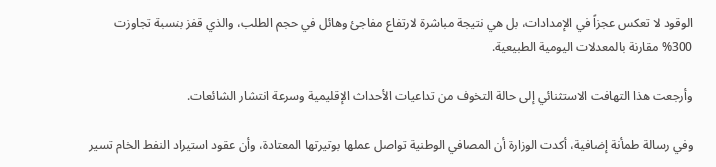الوقود لا تعكس عجزاً في الإمدادات، بل هي نتيجة مباشرة لارتفاع مفاجئ وهائل في حجم الطلب، والذي قفز بنسبة تجاوزت 300% مقارنة بالمعدلات اليومية الطبيعية.

وأرجعت هذا التهافت الاستثنائي إلى حالة التخوف من تداعيات الأحداث الإقليمية وسرعة انتشار الشائعات.

وفي رسالة طمأنة إضافية، أكدت الوزارة أن المصافي الوطنية تواصل عملها بوتيرتها المعتادة، وأن عقود استيراد النفط الخام تسير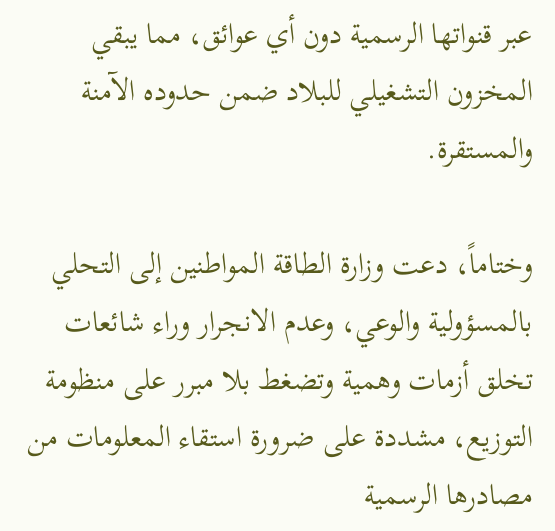عبر قنواتها الرسمية دون أي عوائق، مما يبقي المخزون التشغيلي للبلاد ضمن حدوده الآمنة والمستقرة.

وختاماً، دعت وزارة الطاقة المواطنين إلى التحلي بالمسؤولية والوعي، وعدم الانجرار وراء شائعات تخلق أزمات وهمية وتضغط بلا مبرر على منظومة التوزيع، مشددة على ضرورة استقاء المعلومات من مصادرها الرسمية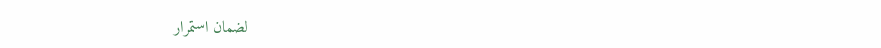لضمان استمرار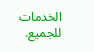الخدمات للجميع.